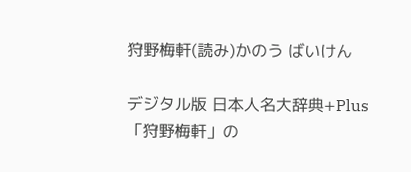狩野梅軒(読み)かのう ばいけん

デジタル版 日本人名大辞典+Plus 「狩野梅軒」の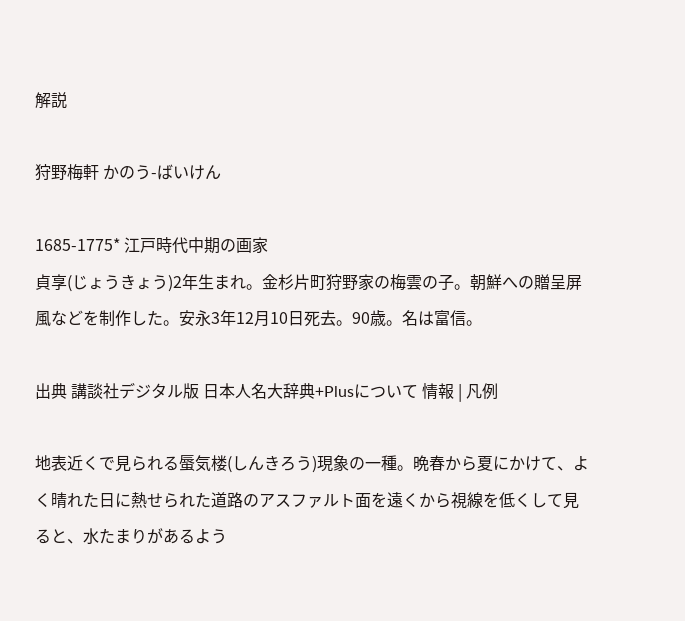解説

狩野梅軒 かのう-ばいけん

1685-1775* 江戸時代中期の画家
貞享(じょうきょう)2年生まれ。金杉片町狩野家の梅雲の子。朝鮮への贈呈屏風などを制作した。安永3年12月10日死去。90歳。名は富信。

出典 講談社デジタル版 日本人名大辞典+Plusについて 情報 | 凡例

地表近くで見られる蜃気楼(しんきろう)現象の一種。晩春から夏にかけて、よく晴れた日に熱せられた道路のアスファルト面を遠くから視線を低くして見ると、水たまりがあるよう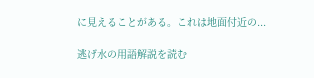に見えることがある。これは地面付近の...

逃げ水の用語解説を読む